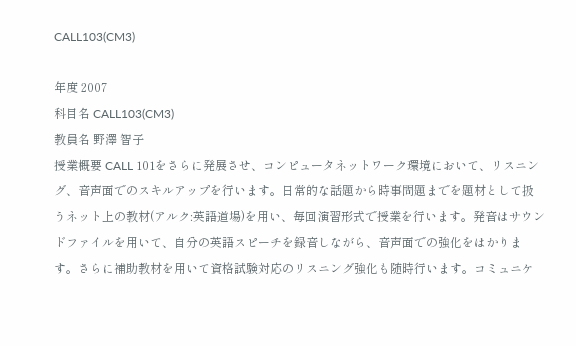CALL103(CM3)

年度 2007
科目名 CALL103(CM3)
教員名 野澤 智子
授業概要 CALL 101をさらに発展させ、コンピュータネットワーク環境において、リスニング、音声面でのスキルアップを行います。日常的な話題から時事問題までを題材として扱うネット上の教材(アルク:英語道場)を用い、毎回演習形式で授業を行います。発音はサウンドファイルを用いて、自分の英語スピーチを録音しながら、音声面での強化をはかります。さらに補助教材を用いて資格試験対応のリスニング強化も随時行います。コミュニケ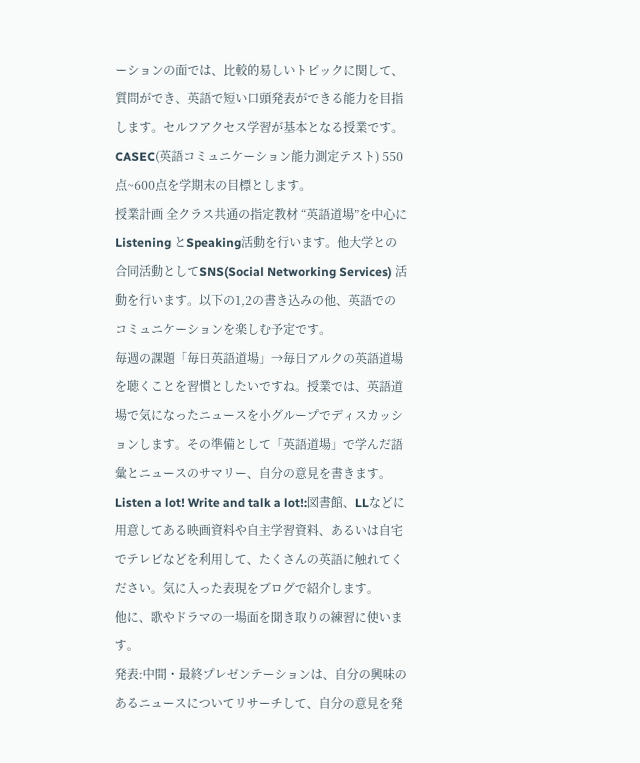ーションの面では、比較的易しいトピックに関して、質問ができ、英語で短い口頭発表ができる能力を目指します。セルフアクセス学習が基本となる授業です。CASEC(英語コミュニケーション能力測定テスト) 550点~600点を学期末の目標とします。
授業計画 全クラス共通の指定教材 “英語道場”を中心にListening とSpeaking活動を行います。他大学との合同活動としてSNS(Social Networking Services) 活動を行います。以下の1,2の書き込みの他、英語でのコミュニケーションを楽しむ予定です。
毎週の課題「毎日英語道場」→毎日アルクの英語道場を聴くことを習慣としたいですね。授業では、英語道場で気になったニュースを小グループでディスカッションします。その準備として「英語道場」で学んだ語彙とニュースのサマリー、自分の意見を書きます。
Listen a lot! Write and talk a lot!:図書館、LLなどに用意してある映画資料や自主学習資料、あるいは自宅でテレビなどを利用して、たくさんの英語に触れてください。気に入った表現をブログで紹介します。
他に、歌やドラマの一場面を聞き取りの練習に使います。
発表:中間・最終プレゼンテーションは、自分の興味のあるニュースについてリサーチして、自分の意見を発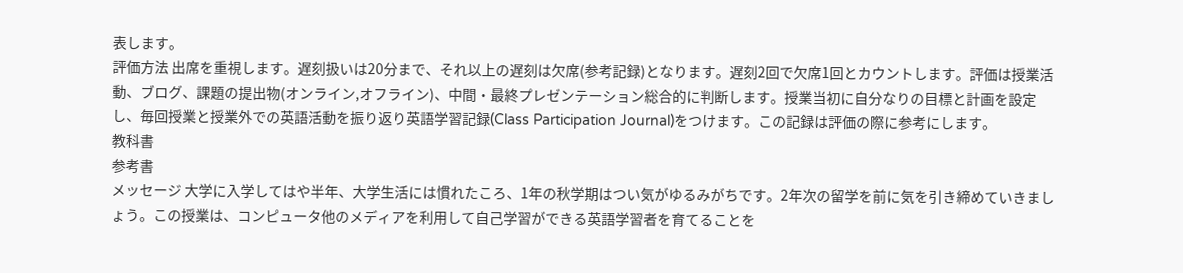表します。
評価方法 出席を重視します。遅刻扱いは20分まで、それ以上の遅刻は欠席(参考記録)となります。遅刻2回で欠席1回とカウントします。評価は授業活動、ブログ、課題の提出物(オンライン,オフライン)、中間・最終プレゼンテーション総合的に判断します。授業当初に自分なりの目標と計画を設定し、毎回授業と授業外での英語活動を振り返り英語学習記録(Class Participation Journal)をつけます。この記録は評価の際に参考にします。
教科書
参考書
メッセージ 大学に入学してはや半年、大学生活には慣れたころ、1年の秋学期はつい気がゆるみがちです。2年次の留学を前に気を引き締めていきましょう。この授業は、コンピュータ他のメディアを利用して自己学習ができる英語学習者を育てることを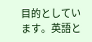目的としています。英語と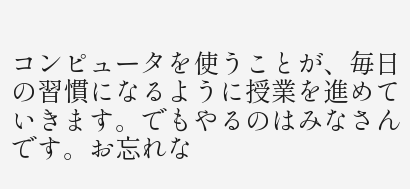コンピュータを使うことが、毎日の習慣になるように授業を進めていきます。でもやるのはみなさんです。お忘れな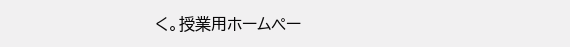く。授業用ホームペー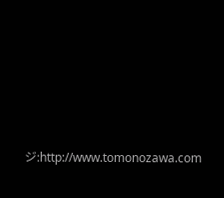ジ:http://www.tomonozawa.com